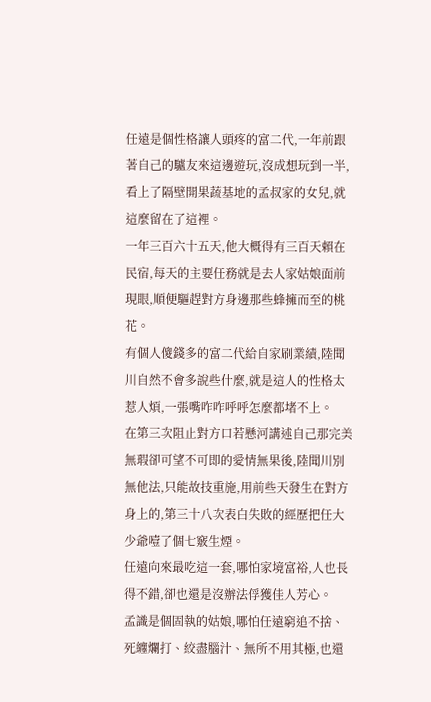任遠是個性格讓人頭疼的富二代,一年前跟著自己的驢友來這邊遊玩,沒成想玩到一半,看上了隔壁開果蔬基地的孟叔家的女兒,就這麼留在了這裡。
一年三百六十五天,他大概得有三百天賴在民宿,每天的主要任務就是去人家姑娘面前現眼,順便驅趕對方身邊那些蜂擁而至的桃花。
有個人傻錢多的富二代給自家刷業績,陸聞川自然不會多說些什麼,就是這人的性格太惹人煩,一張嘴咋咋呼呼怎麼都堵不上。
在第三次阻止對方口若懸河講述自己那完美無瑕卻可望不可即的愛情無果後,陸聞川別無他法,只能故技重施,用前些天發生在對方身上的,第三十八次表白失敗的經歷把任大少爺噎了個七竅生煙。
任遠向來最吃這一套,哪怕家境富裕,人也長得不錯,卻也還是沒辦法俘獲佳人芳心。
孟識是個固執的姑娘,哪怕任遠窮追不捨、死纏爛打、絞盡腦汁、無所不用其極,也還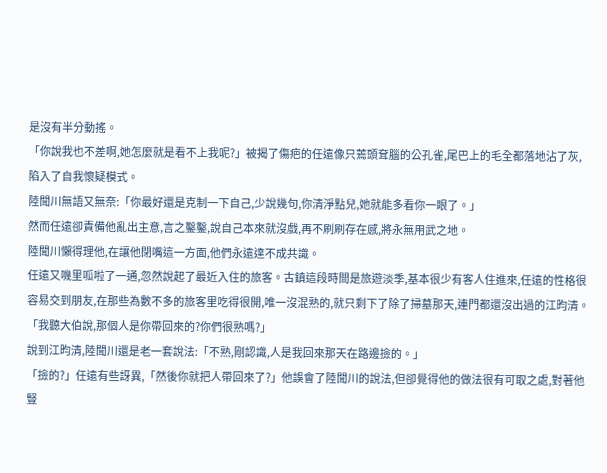是沒有半分動搖。
「你說我也不差啊,她怎麼就是看不上我呢?」被揭了傷疤的任遠像只蔫頭耷腦的公孔雀,尾巴上的毛全都落地沾了灰,陷入了自我懷疑模式。
陸聞川無語又無奈:「你最好還是克制一下自己,少說幾句,你清淨點兒,她就能多看你一眼了。」
然而任遠卻責備他亂出主意,言之鑿鑿,說自己本來就沒戲,再不刷刷存在感,將永無用武之地。
陸聞川懶得理他,在讓他閉嘴這一方面,他們永遠達不成共識。
任遠又嘰里呱啦了一通,忽然說起了最近入住的旅客。古鎮這段時間是旅遊淡季,基本很少有客人住進來,任遠的性格很容易交到朋友,在那些為數不多的旅客里吃得很開,唯一沒混熟的,就只剩下了除了掃墓那天,連門都還沒出過的江昀清。
「我聽大伯說,那個人是你帶回來的?你們很熟嗎?」
說到江昀清,陸聞川還是老一套說法:「不熟,剛認識,人是我回來那天在路邊撿的。」
「撿的?」任遠有些訝異,「然後你就把人帶回來了?」他誤會了陸聞川的說法,但卻覺得他的做法很有可取之處,對著他豎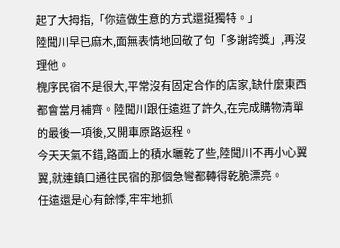起了大拇指,「你這做生意的方式還挺獨特。」
陸聞川早已麻木,面無表情地回敬了句「多謝誇獎」,再沒理他。
槐序民宿不是很大,平常沒有固定合作的店家,缺什麼東西都會當月補齊。陸聞川跟任遠逛了許久,在完成購物清單的最後一項後,又開車原路返程。
今天天氣不錯,路面上的積水曬乾了些,陸聞川不再小心翼翼,就連鎮口通往民宿的那個急彎都轉得乾脆漂亮。
任遠還是心有餘悸,牢牢地抓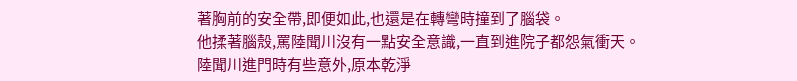著胸前的安全帶,即便如此,也還是在轉彎時撞到了腦袋。
他揉著腦殼,罵陸聞川沒有一點安全意識,一直到進院子都怨氣衝天。
陸聞川進門時有些意外,原本乾淨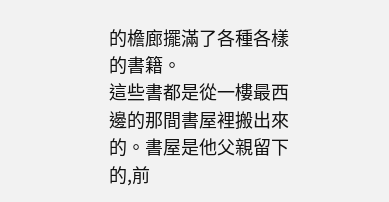的檐廊擺滿了各種各樣的書籍。
這些書都是從一樓最西邊的那間書屋裡搬出來的。書屋是他父親留下的,前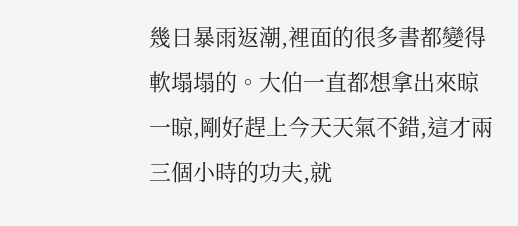幾日暴雨返潮,裡面的很多書都變得軟塌塌的。大伯一直都想拿出來晾一晾,剛好趕上今天天氣不錯,這才兩三個小時的功夫,就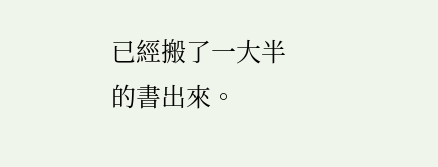已經搬了一大半的書出來。